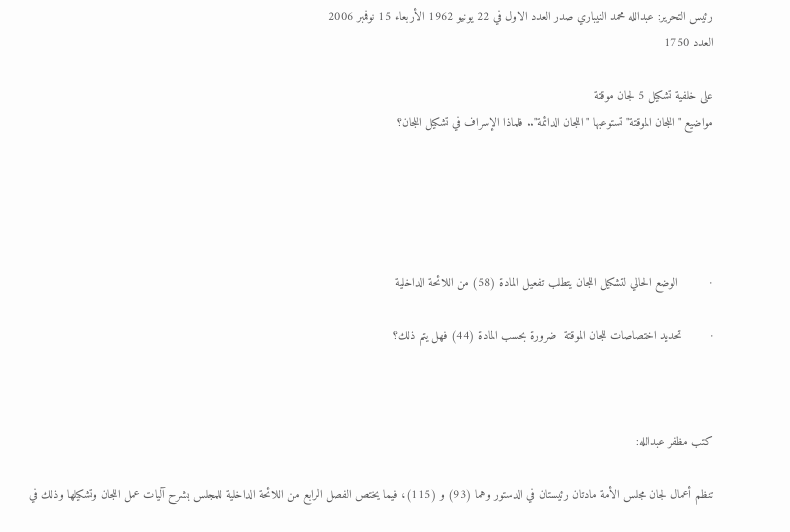رئيس التحرير: عبدالله محمد النيباري صدر العدد الاول في 22 يونيو 1962 الأربعاء 15 نوفمبر 2006
العدد 1750

على خلفية تشكيل 5 لجان موقتة
مواضيع "اللجان الموقتة" تستوعبها "اللجان الدائمة".. فلماذا الإسراف في تشكيل اللجان؟





·         الوضع الحالي لتشكيل اللجان يتطلب تفعيل المادة (58) من اللائحة الداخلية

·        تحديد اختصاصات للجان الموقتة  ضرورة بحسب المادة (44) فهل يتم ذلك؟



كتب مظفر عبدالله:

تنظم أعمال لجان مجلس الأمة مادتان رئيستان في الدستور وهما (93) و (115)، فيما يختص الفصل الرابع من اللائحة الداخلية للمجلس بشرح آليات عمل اللجان وتشكيلها وذلك في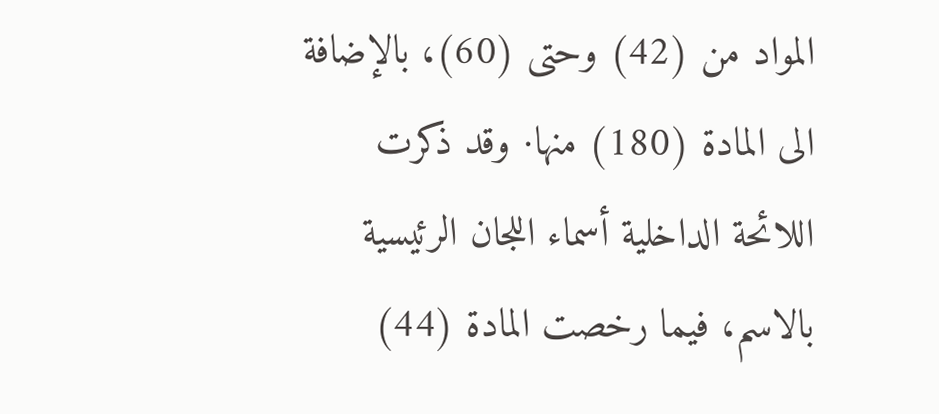المواد من (42) وحتى (60)، بالإضافة الى المادة (180) منها· وقد ذكرت اللائحة الداخلية أسماء اللجان الرئيسية بالاسم، فيما رخصت المادة (44)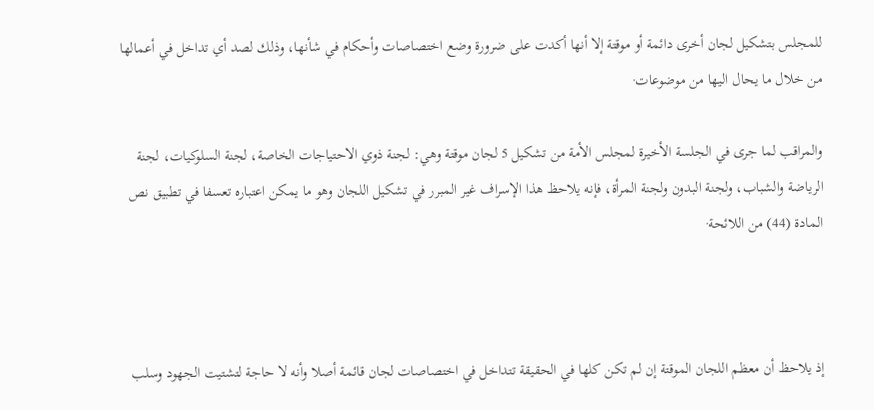للمجلس بتشكيل لجان أخرى دائمة أو موقتة إلا أنها أكدت على ضرورة وضع اختصاصات وأحكام في شأنها، وذلك لصد أي تداخل في أعمالها من خلال ما يحال اليها من موضوعات·

والمراقب لما جرى في الجلسة الأخيرة لمجلس الأمة من تشكيل 5 لجان موقتة وهي: لجنة ذوي الاحتياجات الخاصة، لجنة السلوكيات، لجنة الرياضة والشباب، ولجنة البدون ولجنة المرأة، فإنه يلاحظ هذا الإسراف غير المبرر في تشكيل اللجان وهو ما يمكن اعتباره تعسفا في تطبيق نص المادة (44) من اللائحة·



إذ يلاحظ أن معظم اللجان الموقتة إن لم تكن كلها في الحقيقة تتداخل في اختصاصات لجان قائمة أصلا وأنه لا حاجة لتشتيت الجهود وسلب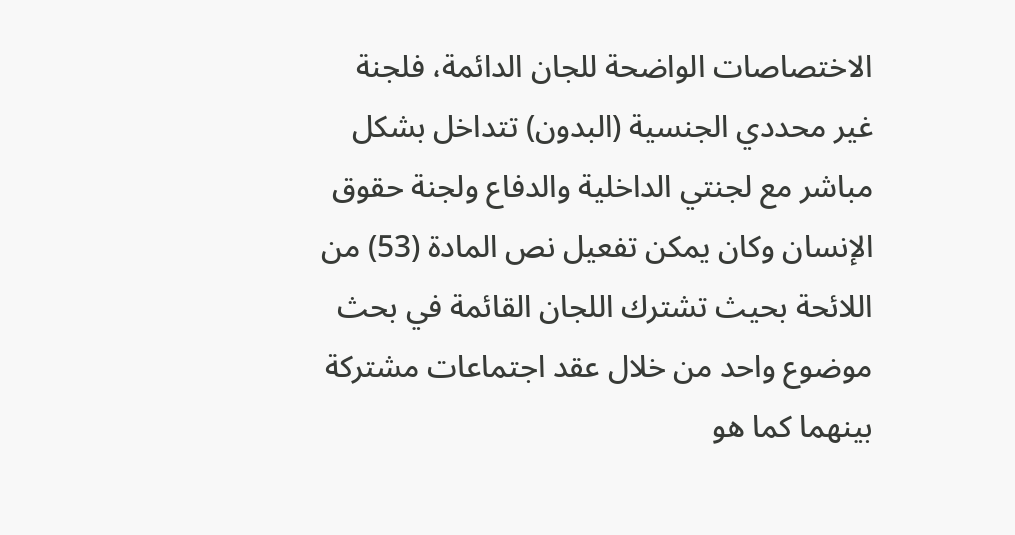الاختصاصات الواضحة للجان الدائمة، فلجنة غير محددي الجنسية (البدون) تتداخل بشكل مباشر مع لجنتي الداخلية والدفاع ولجنة حقوق الإنسان وكان يمكن تفعيل نص المادة (53) من اللائحة بحيث تشترك اللجان القائمة في بحث موضوع واحد من خلال عقد اجتماعات مشتركة بينهما كما هو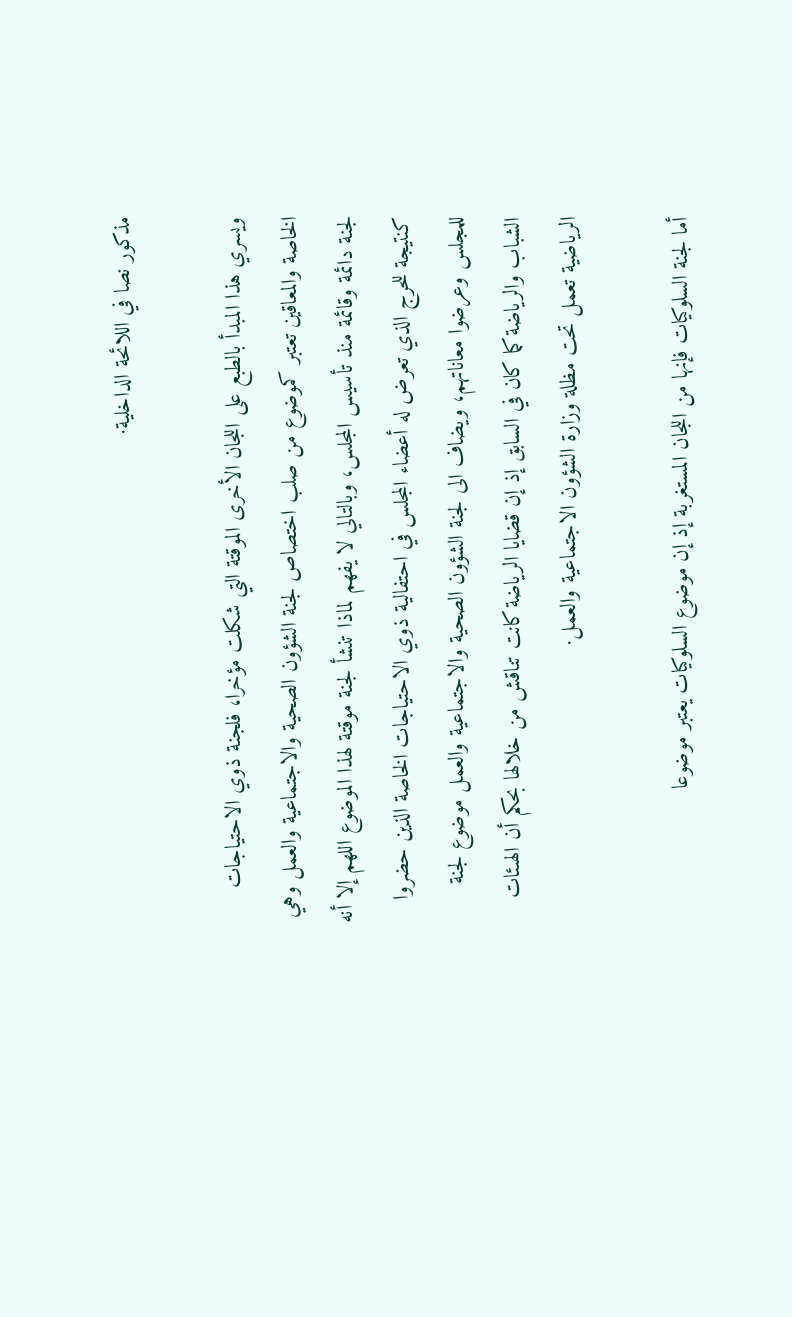مذكور نصا في اللائحة الداخلية·

ويسري هذا المبدأ بالطبع على اللجان الأخرى الموقتة التي شكلت مؤخرا، فلجنة ذوي الاحتياجات الخاصة والمعاقين تعتبر كموضوع من صلب اختصاص لجنة الشؤون الصحية والاجتماعية والعمل وهي لجنة دائمة وقائمة منذ تأسيس المجلس، وبالتالي لا يفهم لماذا تنشأ لجنة موقتة لهذا الموضوع اللهم إلا أنه كنتيجة للحرج الذي تعرض له أعضاء المجلس في احتفالية ذوي الاحتياجات الخاصة الذين حضروا للمجلس وعرضوا معاناتهم، ويضاف الى لجنة الشؤون الصحية والاجتماعية والعمل موضوع لجنة الشباب والرياضة كما كان في السابق إذ إن قضايا الرياضة كانت تناقش من خلالها بحكم أن الهىئات الرياضية تعمل تحت مظلة وزارة الشؤون الاجتماعية والعمل·

أما لجنة السلوكيات فإنها من اللجان المستغربة إذ إن موضوع السلوكيات يعتبر موضوعا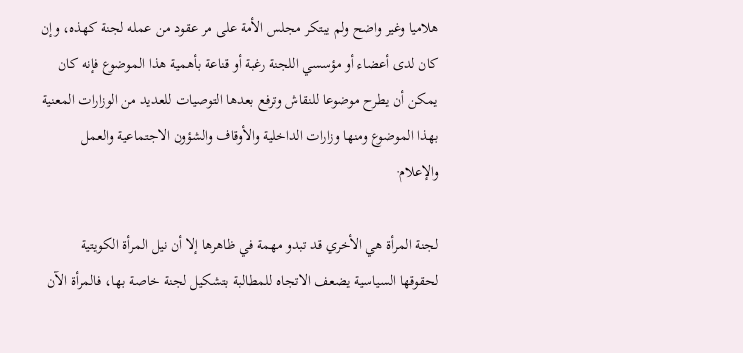هلاميا وغير واضح ولم يبتكر مجلس الأمة على مر عقود من عمله لجنة كهذه، وإن كان لدى أعضاء أو مؤسسي اللجنة رغبة أو قناعة بأهمية هذا الموضوع فإنه كان يمكن أن يطرح موضوعا للنقاش وترفع بعدها التوصيات للعديد من الوزارات المعنية بهذا الموضوع ومنها وزارات الداخلية والأوقاف والشؤون الاجتماعية والعمل والإعلام·

لجنة المرأة هي الأخري قد تبدو مهمة في ظاهرها إلا أن نيل المرأة الكويتية لحقوقها السياسية يضعف الاتجاه للمطالبة بتشكيل لجنة خاصة بها، فالمرأة الآن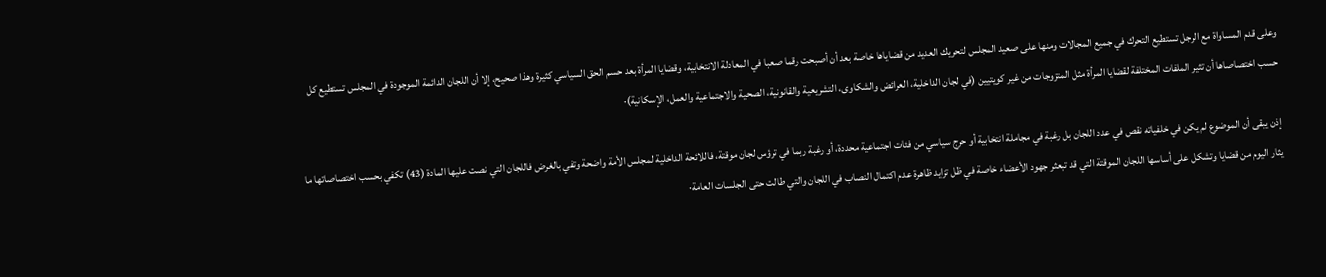وعلى قدم المساواة مع الرجل تستطيع التحرك في جميع المجالات ومنها على صعيد المجلس لتحريك العديد من قضاياها خاصة بعد أن أصبحت رقما صعبا في المعادلة الانتخابية، وقضايا المرأة بعد حسم الحق السياسي كثيرة وهذا صحيح، إلا أن اللجان الدائمة الموجودة في المجلس تستطيع كل حسب اختصاصاها أن تثير الملفات المختلفة لقضايا المرأة مثل المتزوجات من غير كويتيين (في لجان الداخلية، العرائض والشكاوى، التشريعية والقانونية، الصحية والاجتماعية والعمل، الإسكانية)·

إذن يبقى أن الموضوع لم يكن في خلفياته نقص في عدد اللجان بل رغبة في مجاملة انتخابية أو حرج سياسي من فئات اجتماعية محددة، أو رغبة ربما في ترؤس لجان موقتة، فاللائحة الداخلية لمجلس الأمة واضحة وتفي بالغرض فاللجان التي نصت عليها المادة (43) تكفي بحسب اختصاصاتها ما يثار اليوم من قضايا وتشكل على أساسها اللجان الموقتة التي قد تبعثر جهود الأعضاء خاصة في ظل تزايد ظاهرة عدم اكتمال النصاب في اللجان والتي طالت حتى الجلسات العامة·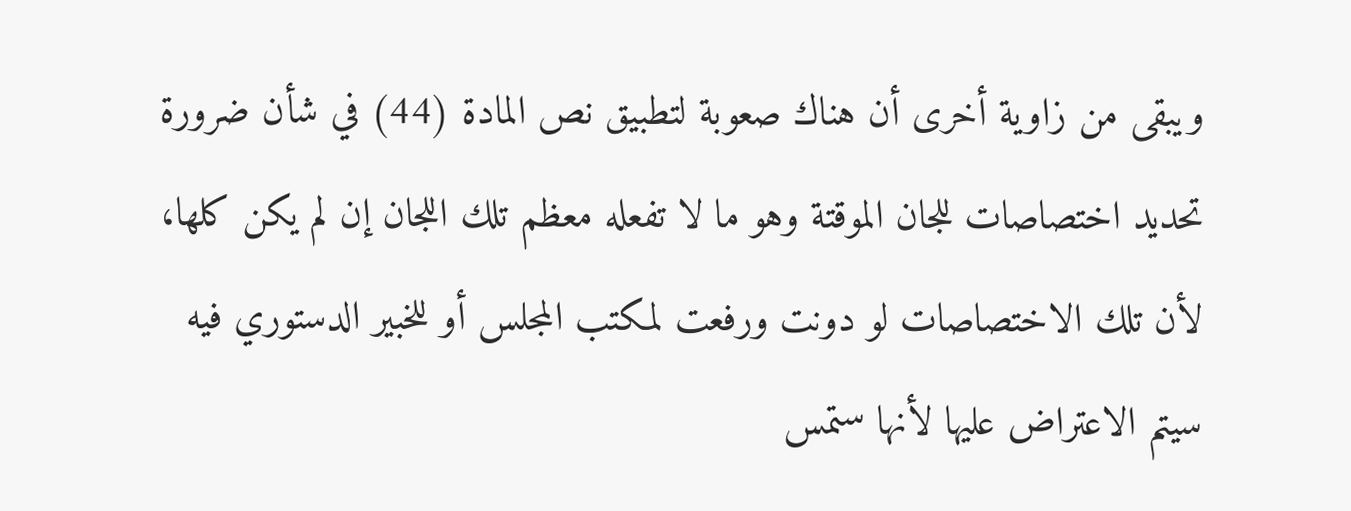ويبقى من زاوية أخرى أن هناك صعوبة لتطبيق نص المادة (44) في شأن ضرورة تحديد اختصاصات للجان الموقتة وهو ما لا تفعله معظم تلك اللجان إن لم يكن كلها، لأن تلك الاختصاصات لو دونت ورفعت لمكتب المجلس أو للخبير الدستوري فيه سيتم الاعتراض عليها لأنها ستمس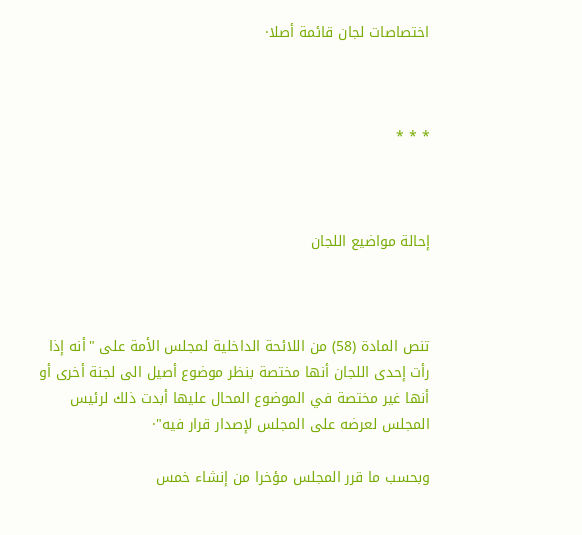اختصاصات لجان قائمة أصلا·



* * *



إحالة مواضيع اللجان



تنص المادة (58) من اللائحة الداخلية لمجلس الأمة على "أنه إذا رأت إحدى اللجان أنها مختصة بنظر موضوع أصيل الى لجنة أخرى أو أنها غير مختصة في الموضوع المحال عليها أبدت ذلك لرئيس المجلس لعرضه على المجلس لإصدار قرار فيه"·

وبحسب ما قرر المجلس مؤخرا من إنشاء خمس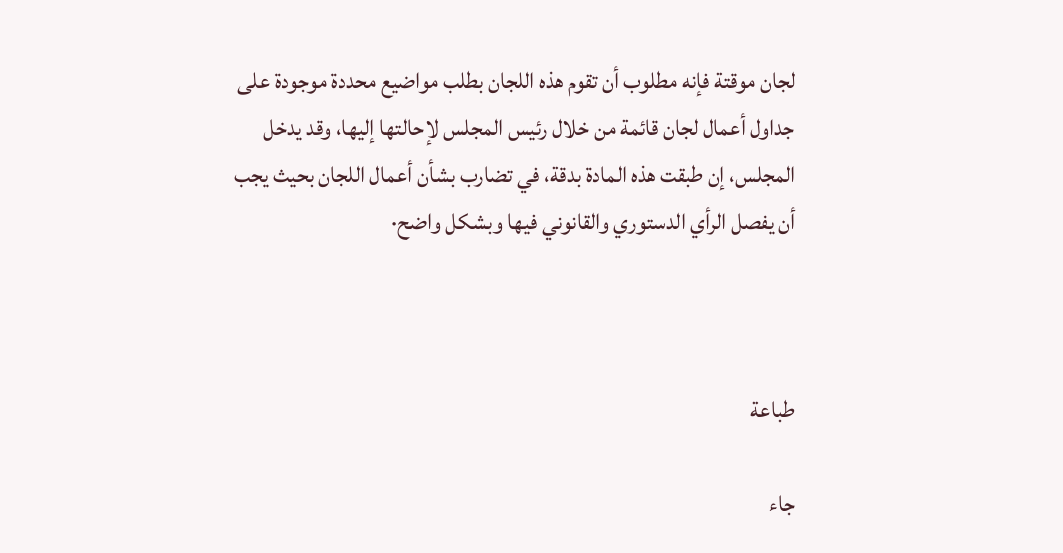لجان موقتة فإنه مطلوب أن تقوم هذه اللجان بطلب مواضيع محددة موجودة على جداول أعمال لجان قائمة من خلال رئيس المجلس لإحالتها إليها، وقد يدخل المجلس، إن طبقت هذه المادة بدقة، في تضارب بشأن أعمال اللجان بحيث يجب أن يفصل الرأي الدستوري والقانوني فيها وبشكل واضح·



طباعة

جاء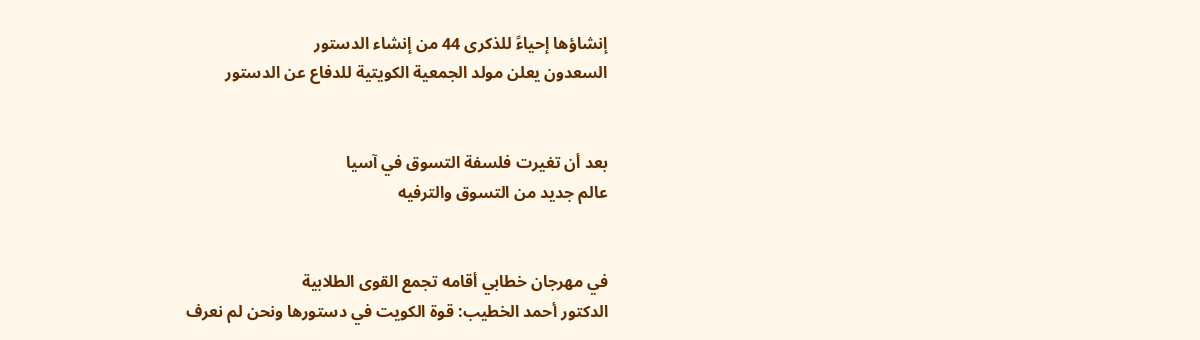إنشاؤها إحياءً للذكرى 44 من إنشاء الدستور
السعدون يعلن مولد الجمعية الكويتية للدفاع عن الدستور


بعد أن تغيرت فلسفة التسوق في آسيا
عالم جديد من التسوق والترفيه


في مهرجان خطابي أقامه تجمع القوى الطلابية
الدكتور أحمد الخطيب: قوة الكويت في دستورها ونحن لم نعرف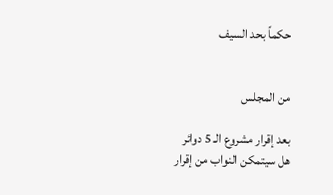حكماً بحد السيف


من المجلس

بعد إقرار مشروع الـ 5 دوائر
هل سيتمكن النواب من إقرار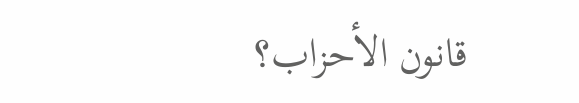قانون الأحزاب؟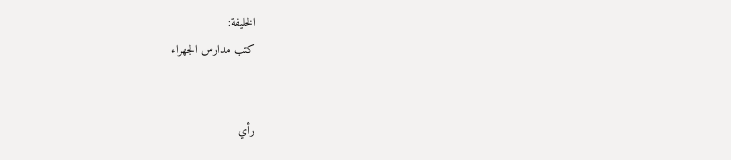الخليفة:
كتب مدارس الجهراء


رأي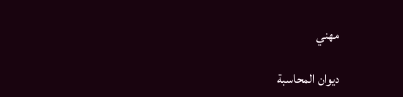مهني

ديوان المحاسبة